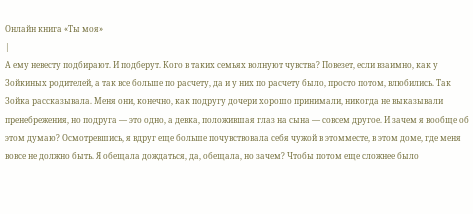Онлайн книга «Ты моя»
|
А ему невесту подбирают. И подберут. Кого в таких семьях волнуют чувства? Повезет, если взаимно, как у Зойкиных родителей, а так все больше по расчету, да и у них по расчету было, просто потом, влюбились. Так Зойка рассказывала. Меня они, конечно, как подругу дочери хорошо принимали, никогда не выказывали пренебрежения, но подруга — это одно, а девка, положившая глаз на сына — совсем другое. И зачем я вообще об этом думаю? Осмотревшись, я вдруг еще больше почувствовала себя чужой в этомместе, в этом доме, где меня вовсе не должно быть. Я обещала дождаться, да, обещала, но зачем? Чтобы потом еще сложнее было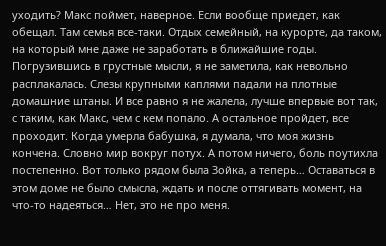уходить? Макс поймет, наверное. Если вообще приедет, как обещал. Там семья все-таки. Отдых семейный, на курорте, да таком, на который мне даже не заработать в ближайшие годы. Погрузившись в грустные мысли, я не заметила, как невольно расплакалась. Слезы крупными каплями падали на плотные домашние штаны. И все равно я не жалела, лучше впервые вот так, с таким, как Макс, чем с кем попало. А остальное пройдет, все проходит. Когда умерла бабушка, я думала, что моя жизнь кончена. Словно мир вокруг потух. А потом ничего, боль поутихла постепенно. Вот только рядом была Зойка, а теперь… Оставаться в этом доме не было смысла, ждать и после оттягивать момент, на что-то надеяться… Нет, это не про меня.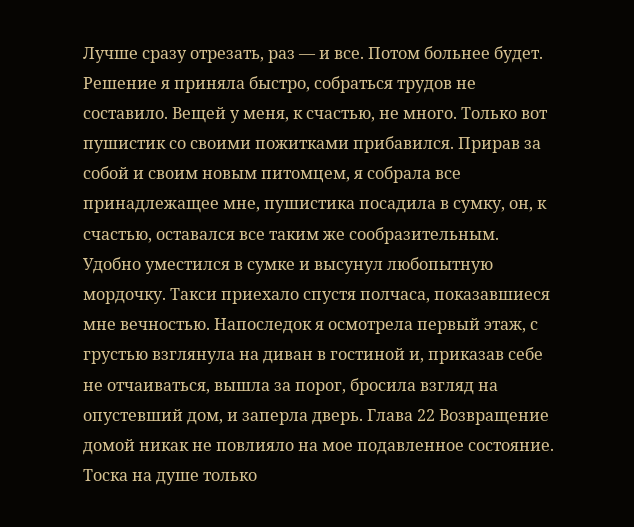Лучше сразу отрезать, раз — и все. Потом больнее будет. Решение я приняла быстро, собраться трудов не составило. Вещей у меня, к счастью, не много. Только вот пушистик со своими пожитками прибавился. Прирав за собой и своим новым питомцем, я собрала все принадлежащее мне, пушистика посадила в сумку, он, к счастью, оставался все таким же сообразительным. Удобно уместился в сумке и высунул любопытную мордочку. Такси приехало спустя полчаса, показавшиеся мне вечностью. Напоследок я осмотрела первый этаж, с грустью взглянула на диван в гостиной и, приказав себе не отчаиваться, вышла за порог, бросила взгляд на опустевший дом, и заперла дверь. Глава 22 Возвращение домой никак не повлияло на мое подавленное состояние. Тоска на душе только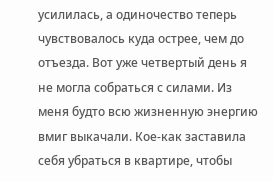усилилась, а одиночество теперь чувствовалось куда острее, чем до отъезда. Вот уже четвертый день я не могла собраться с силами. Из меня будто всю жизненную энергию вмиг выкачали. Кое-как заставила себя убраться в квартире, чтобы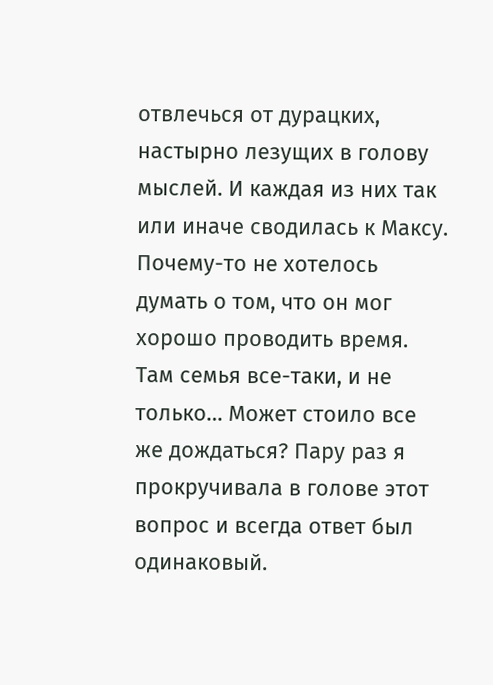отвлечься от дурацких, настырно лезущих в голову мыслей. И каждая из них так или иначе сводилась к Максу. Почему-то не хотелось думать о том, что он мог хорошо проводить время. Там семья все-таки, и не только… Может стоило все же дождаться? Пару раз я прокручивала в голове этот вопрос и всегда ответ был одинаковый.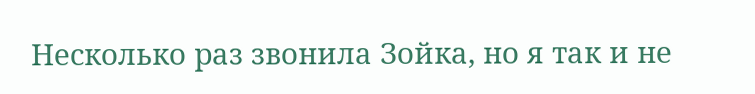Несколько раз звонила Зойка, но я так и не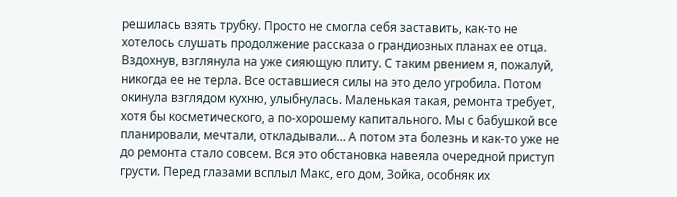решилась взять трубку. Просто не смогла себя заставить, как-то не хотелось слушать продолжение рассказа о грандиозных планах ее отца. Вздохнув, взглянула на уже сияющую плиту. С таким рвением я, пожалуй, никогда ее не терла. Все оставшиеся силы на это дело угробила. Потом окинула взглядом кухню, улыбнулась. Маленькая такая, ремонта требует, хотя бы косметического, а по-хорошему капитального. Мы с бабушкой все планировали, мечтали, откладывали… А потом эта болезнь и как-то уже не до ремонта стало совсем. Вся это обстановка навеяла очередной приступ грусти. Перед глазами всплыл Макс, его дом, Зойка, особняк их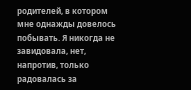родителей, в котором мне однажды довелось побывать. Я никогда не завидовала, нет, напротив, только радовалась за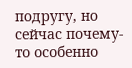подругу, но сейчас почему-то особенно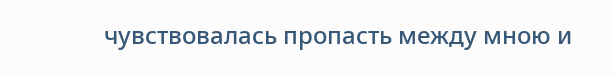чувствовалась пропасть между мною и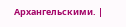Архангельскими. |